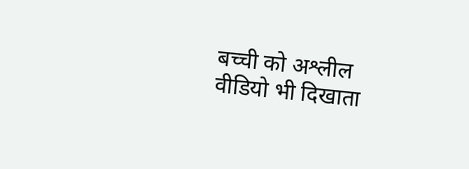बच्ची को अश्लील वीडियो भी दिखाता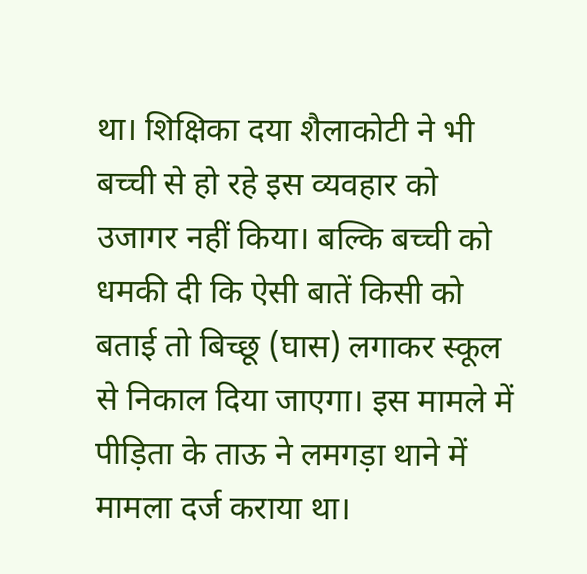था। शिक्षिका दया शैलाकोटी ने भी बच्ची से हो रहे इस व्यवहार को उजागर नहीं किया। बल्कि बच्ची को धमकी दी कि ऐसी बातें किसी को बताई तो बिच्छू (घास) लगाकर स्कूल से निकाल दिया जाएगा। इस मामले में पीड़िता के ताऊ ने लमगड़ा थाने में मामला दर्ज कराया था।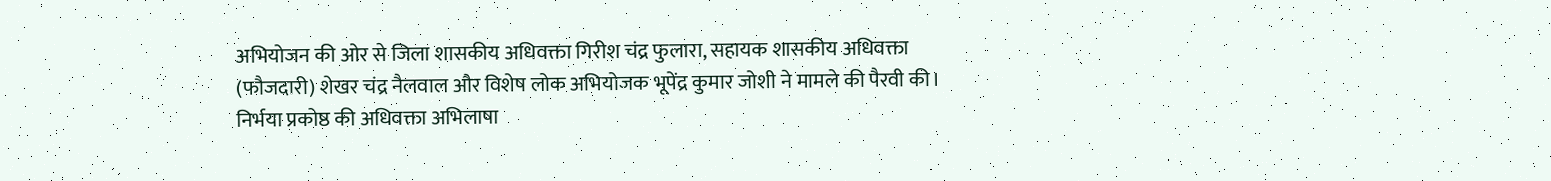अभियोजन की ओर से जिला शासकीय अधिवक्ता गिरीश चंद्र फुलारा, सहायक शासकीय अधिवक्ता (फौजदारी) शेखर चंद्र नैलवाल और विशेष लोक अभियोजक भूपेंद्र कुमार जोशी ने मामले की पैरवी की।
निर्भया प्रकोष्ठ की अधिवक्ता अभिलाषा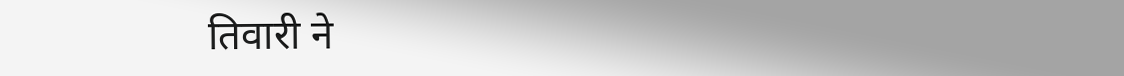तिवारी ने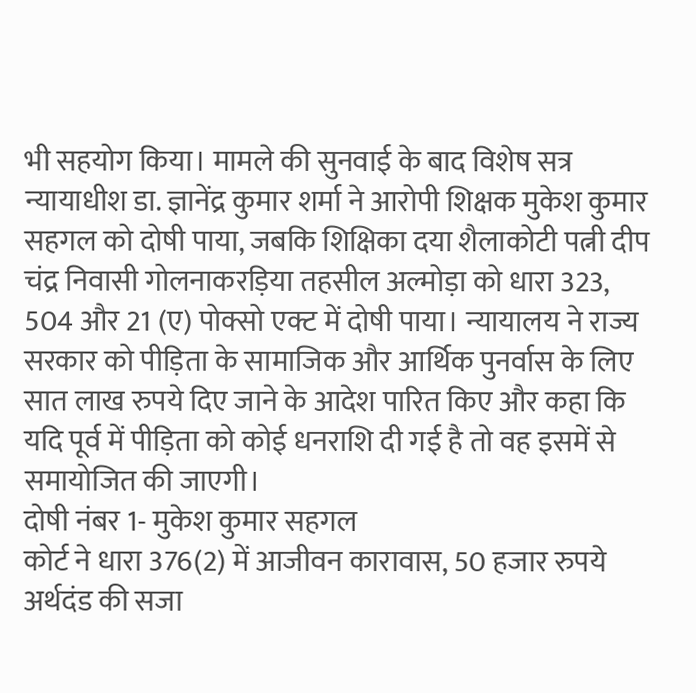भी सहयोग किया। मामले की सुनवाई के बाद विशेष सत्र न्यायाधीश डा. ज्ञानेंद्र कुमार शर्मा ने आरोपी शिक्षक मुकेश कुमार सहगल को दोषी पाया, जबकि शिक्षिका दया शैलाकोटी पत्नी दीप चंद्र निवासी गोलनाकरड़िया तहसील अल्मोड़ा को धारा 323, 504 और 21 (ए) पोक्सो एक्ट में दोषी पाया। न्यायालय ने राज्य सरकार को पीड़िता के सामाजिक और आर्थिक पुनर्वास के लिए सात लाख रुपये दिए जाने के आदेश पारित किए और कहा कि यदि पूर्व में पीड़िता को कोई धनराशि दी गई है तो वह इसमें से समायोजित की जाएगी।
दोषी नंबर 1- मुकेश कुमार सहगल
कोर्ट ने धारा 376(2) में आजीवन कारावास, 50 हजार रुपये अर्थदंड की सजा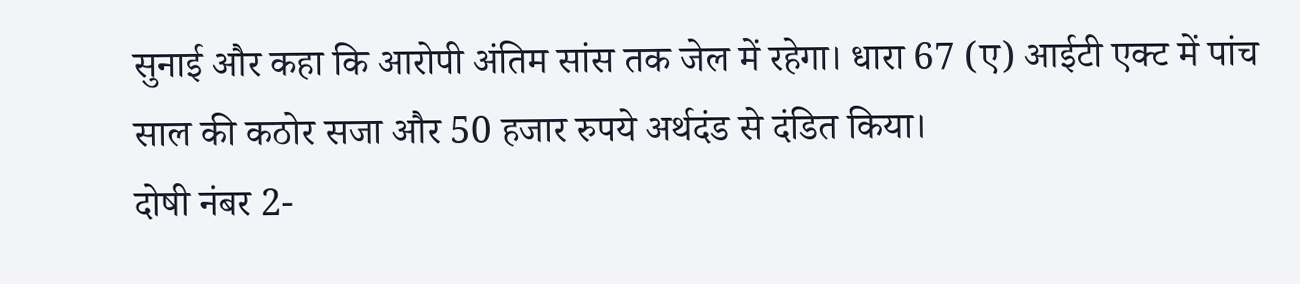सुनाई और कहा कि आरोपी अंतिम सांस तक जेल में रहेगा। धारा 67 (ए) आईटी एक्ट में पांच साल की कठोर सजा और 50 हजार रुपये अर्थदंड से दंडित किया।
दोषी नंबर 2-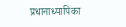प्रधानाध्यापिका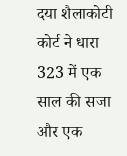दया शैलाकोटी
कोर्ट ने धारा 323 में एक साल की सजा और एक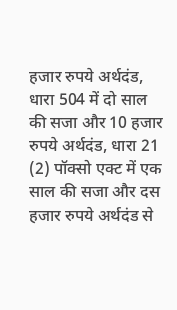हजार रुपये अर्थदंड, धारा 504 में दो साल की सजा और 10 हजार रुपये अर्थदंड, धारा 21 (2) पॉक्सो एक्ट में एक साल की सजा और दस हजार रुपये अर्थदंड से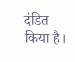दंडित किया है।